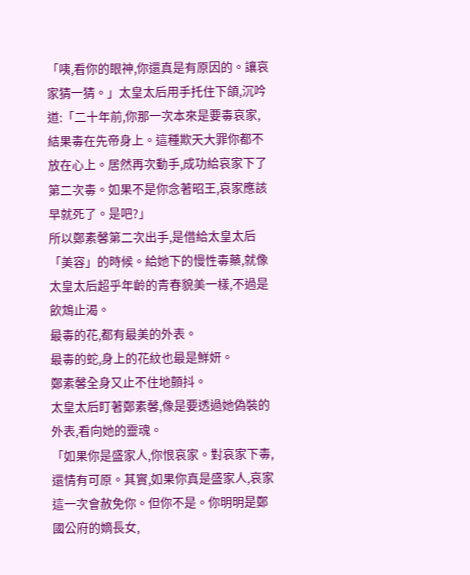「咦,看你的眼神,你還真是有原因的。讓哀家猜一猜。」太皇太后用手托住下頜,沉吟道:「二十年前,你那一次本來是要毒哀家,結果毒在先帝身上。這種欺天大罪你都不放在心上。居然再次動手,成功給哀家下了第二次毒。如果不是你念著昭王,哀家應該早就死了。是吧?」
所以鄭素馨第二次出手,是借給太皇太后「美容」的時候。給她下的慢性毒藥,就像太皇太后超乎年齡的青春貌美一樣,不過是飲鴆止渴。
最毒的花,都有最美的外表。
最毒的蛇,身上的花紋也最是鮮妍。
鄭素馨全身又止不住地顫抖。
太皇太后盯著鄭素馨,像是要透過她偽裝的外表,看向她的靈魂。
「如果你是盛家人,你恨哀家。對哀家下毒,還情有可原。其實,如果你真是盛家人,哀家這一次會赦免你。但你不是。你明明是鄭國公府的嫡長女,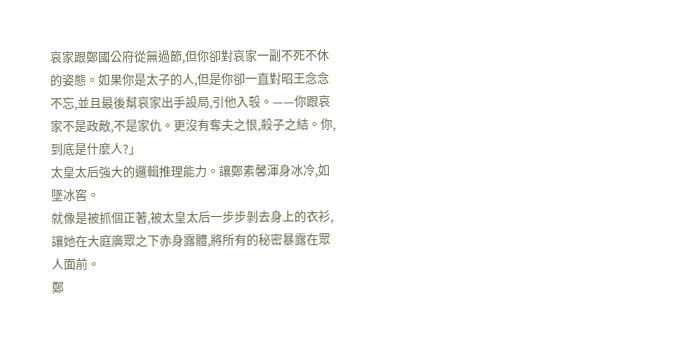哀家跟鄭國公府從無過節,但你卻對哀家一副不死不休的姿態。如果你是太子的人,但是你卻一直對昭王念念不忘,並且最後幫哀家出手設局,引他入彀。——你跟哀家不是政敵,不是家仇。更沒有奪夫之恨,殺子之結。你,到底是什麼人?」
太皇太后強大的邏輯推理能力。讓鄭素馨渾身冰冷,如墜冰窖。
就像是被抓個正著,被太皇太后一步步剝去身上的衣衫,讓她在大庭廣眾之下赤身露體,將所有的秘密暴露在眾人面前。
鄭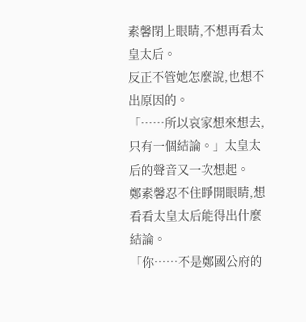素馨閉上眼睛,不想再看太皇太后。
反正不管她怎麼說,也想不出原因的。
「……所以哀家想來想去,只有一個結論。」太皇太后的聲音又一次想起。
鄭素馨忍不住睜開眼睛,想看看太皇太后能得出什麼結論。
「你……不是鄭國公府的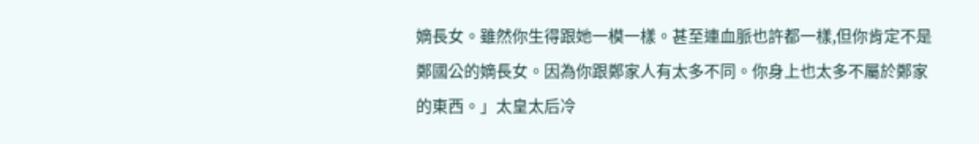嫡長女。雖然你生得跟她一模一樣。甚至連血脈也許都一樣,但你肯定不是鄭國公的嫡長女。因為你跟鄭家人有太多不同。你身上也太多不屬於鄭家的東西。」太皇太后冷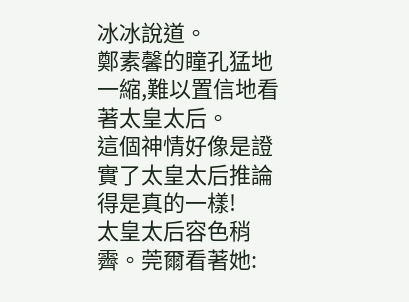冰冰說道。
鄭素馨的瞳孔猛地一縮,難以置信地看著太皇太后。
這個神情好像是證實了太皇太后推論得是真的一樣!
太皇太后容色稍霽。莞爾看著她: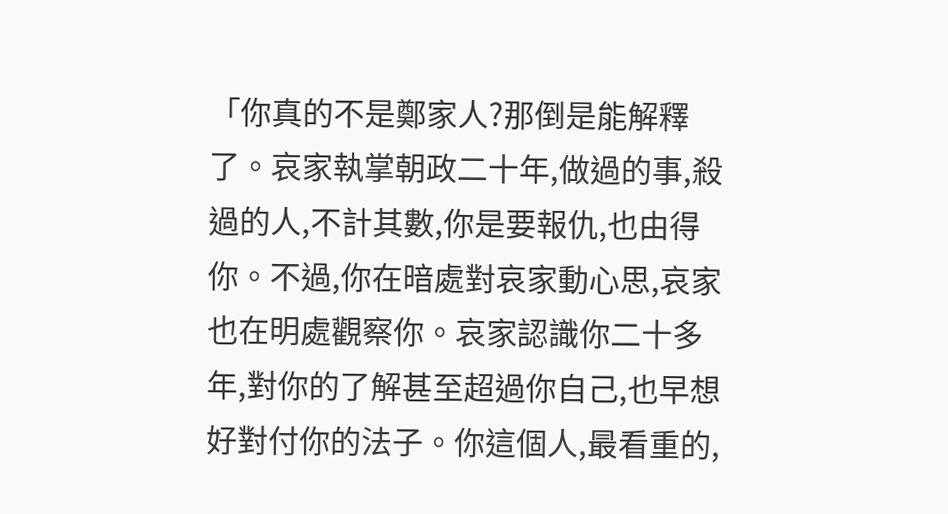「你真的不是鄭家人?那倒是能解釋了。哀家執掌朝政二十年,做過的事,殺過的人,不計其數,你是要報仇,也由得你。不過,你在暗處對哀家動心思,哀家也在明處觀察你。哀家認識你二十多年,對你的了解甚至超過你自己,也早想好對付你的法子。你這個人,最看重的,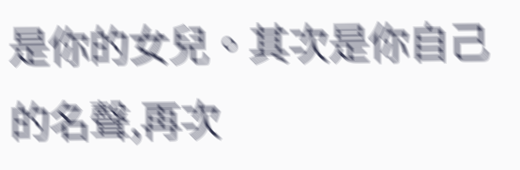是你的女兒。其次是你自己的名聲,再次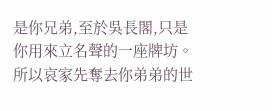是你兄弟,至於吳長閣,只是你用來立名聲的一座牌坊。所以哀家先奪去你弟弟的世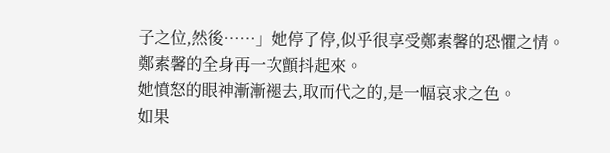子之位,然後……」她停了停,似乎很享受鄭素馨的恐懼之情。
鄭素馨的全身再一次顫抖起來。
她憤怒的眼神漸漸褪去,取而代之的,是一幅哀求之色。
如果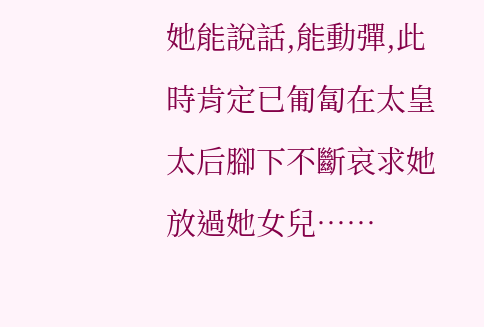她能說話,能動彈,此時肯定已匍匐在太皇太后腳下不斷哀求她放過她女兒……